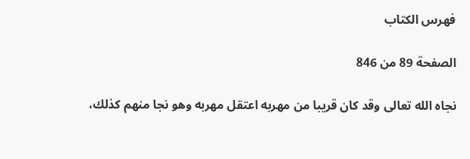فهرس الكتاب

الصفحة 89 من 846

نجاه الله تعالى وقد كان قريبا من مهربه اعتقل مهربه وهو نجا منهم كذلك،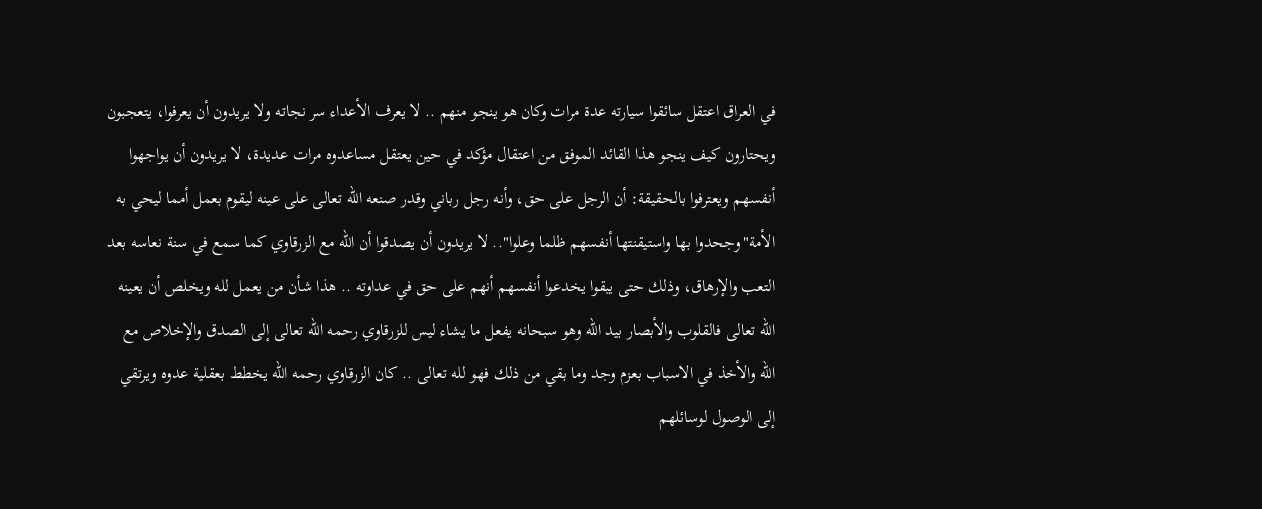في العراق اعتقل سائقوا سيارته عدة مرات وكان هو ينجو منهم .. لا يعرف الأعداء سر نجاته ولا يريدون أن يعرفوا، يتعجبون ويحتارون كيف ينجو هذا القائد الموفق من اعتقال مؤكد في حين يعتقل مساعدوه مرات عديدة، لا يريدون أن يواجهوا أنفسهم ويعترفوا بالحقيقة: أن الرجل على حق، وأنه رجل رباني وقدر صنعه الله تعالى على عينه ليقوم بعمل أمما ليحي به الأمة"وجحدوا بها واستيقنتها أنفسهم ظلما وعلوا".. لا يريدون أن يصدقوا أن الله مع الزرقاوي كما سمع في سنة نعاسه بعد التعب والإرهاق، وذلك حتى يبقوا يخدعوا أنفسهم أنهم على حق في عداوته .. هذا شأن من يعمل لله ويخلص أن يعينه الله تعالى فالقلوب والأبصار بيد الله وهو سبحانه يفعل ما يشاء ليس للزرقاوي رحمه الله تعالى إلى الصدق والإخلاص مع الله والأخذ في الاسباب بعزم وجد وما بقي من ذلك فهو لله تعالى .. كان الزرقاوي رحمه الله يخطط بعقلية عدوه ويرتقي إلى الوصول لوسائلهم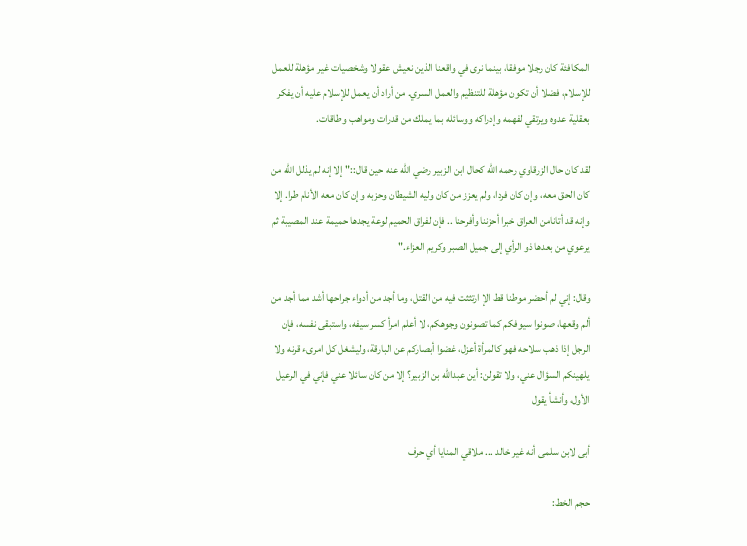المكافئة كان رجلا موفقا، بينما نرى في واقعنا الذين نعيش عقولا وشخصيات غير مؤهلة للعمل للإسلام، فضلا أن تكون مؤهلة للتنظيم والعمل السري. من أراد أن يعمل للإسلام عليه أن يفكر بعقلية عدوه ويرتقي لفهمه وإدراكه ووسائله بما يملك من قدرات ومواهب وطاقات.

لقد كان حال الزرقاوي رحمه الله كحال ابن الزبير رضي الله عنه حين قال::"إلا إنه لم يذلل الله من كان الحق معه، وإن كان فردا، ولم يعزز من كان وليه الشيطان وحزبه وإن كان معه الأنام طرا. إلا وإنه قد أتانامن العراق خبرا أحزننا وأفرحنا .. فإن لفراق الحميم لوعة يجدها حميمة عند المصيبة ثم يرعوي من بعدها ذو الرأي إلى جميل الصبر وكريم العزاء."

وقال: إني لم أحضر موطنا قط الإ ارتثثت فيه من القتل، وما أجد من أدواء جراحها أشد مما أجد من ألم وقعها، صونوا سيوفكم كما تصونون وجوهكم، لا أعلم امرأ كسر سيفه، واستبقى نفسه، فإن الرجل إذا ذهب سلاحه فهو كالمرأة أعزل، غضوا أبصاركم عن البارقة، وليشغل كل امرىء قرنه ولا يلهينكم السؤال عني، ولا تقولن: أين عبدالله بن الزبير؟ إلا من كان سائلا عني فإني في الرعيل الأول، وأنشأ يقول

أبى لابن سلمى أنه غير خالد ... ملاقي المنايا أي حرف

حجم الخط: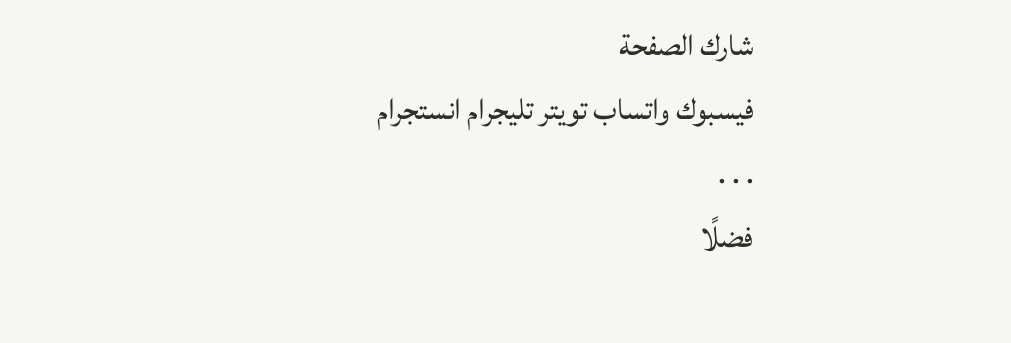شارك الصفحة
فيسبوك واتساب تويتر تليجرام انستجرام
. . .
فضلًا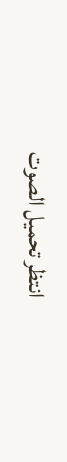انتظر تحميل الصوت